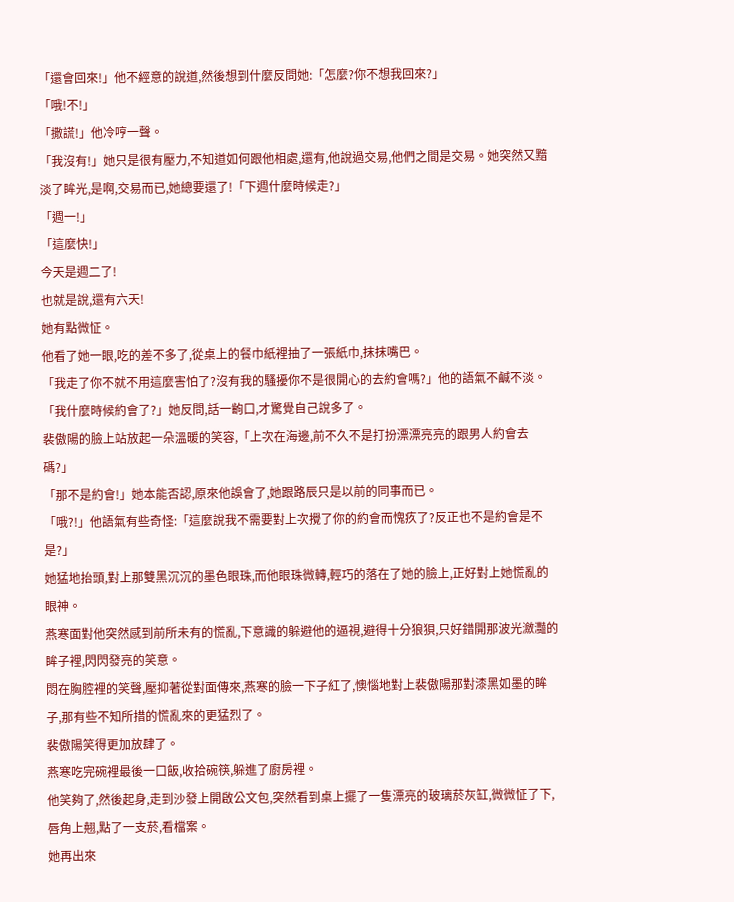「還會回來!」他不經意的說道,然後想到什麼反問她:「怎麼?你不想我回來?」
「哦!不!」
「撒謊!」他冷哼一聲。
「我沒有!」她只是很有壓力,不知道如何跟他相處,還有,他說過交易,他們之間是交易。她突然又黯淡了眸光,是啊,交易而已,她總要還了!「下週什麼時候走?」
「週一!」
「這麼快!」
今天是週二了!
也就是說,還有六天!
她有點微怔。
他看了她一眼,吃的差不多了,從桌上的餐巾紙裡抽了一張紙巾,抹抹嘴巴。
「我走了你不就不用這麼害怕了?沒有我的騷擾你不是很開心的去約會嗎?」他的語氣不鹹不淡。
「我什麼時候約會了?」她反問,話一齣口,才驚覺自己說多了。
裴傲陽的臉上站放起一朵溫暖的笑容,「上次在海邊,前不久不是打扮漂漂亮亮的跟男人約會去碼?」
「那不是約會!」她本能否認,原來他誤會了,她跟路辰只是以前的同事而已。
「哦?!」他語氣有些奇怪:「這麼說我不需要對上次攪了你的約會而愧疚了?反正也不是約會是不是?」
她猛地抬頭,對上那雙黑沉沉的墨色眼珠,而他眼珠微轉,輕巧的落在了她的臉上,正好對上她慌亂的眼神。
燕寒面對他突然感到前所未有的慌亂,下意識的躲避他的逼視,避得十分狼狽,只好錯開那波光瀲灩的眸子裡,閃閃發亮的笑意。
悶在胸腔裡的笑聲,壓抑著從對面傳來,燕寒的臉一下子紅了,懊惱地對上裴傲陽那對漆黑如墨的眸子,那有些不知所措的慌亂來的更猛烈了。
裴傲陽笑得更加放肆了。
燕寒吃完碗裡最後一口飯,收拾碗筷,躲進了廚房裡。
他笑夠了,然後起身,走到沙發上開啟公文包,突然看到桌上擺了一隻漂亮的玻璃菸灰缸,微微怔了下,唇角上翹,點了一支菸,看檔案。
她再出來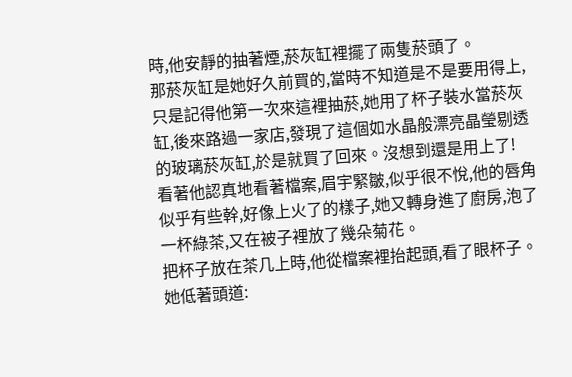時,他安靜的抽著煙,菸灰缸裡擺了兩隻菸頭了。
那菸灰缸是她好久前買的,當時不知道是不是要用得上,只是記得他第一次來這裡抽菸,她用了杯子裝水當菸灰缸,後來路過一家店,發現了這個如水晶般漂亮晶瑩剔透的玻璃菸灰缸,於是就買了回來。沒想到還是用上了!
看著他認真地看著檔案,眉宇緊皺,似乎很不悅,他的唇角似乎有些幹,好像上火了的樣子,她又轉身進了廚房,泡了一杯綠茶,又在被子裡放了幾朵菊花。
把杯子放在茶几上時,他從檔案裡抬起頭,看了眼杯子。
她低著頭道: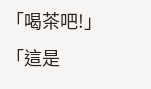「喝茶吧!」
「這是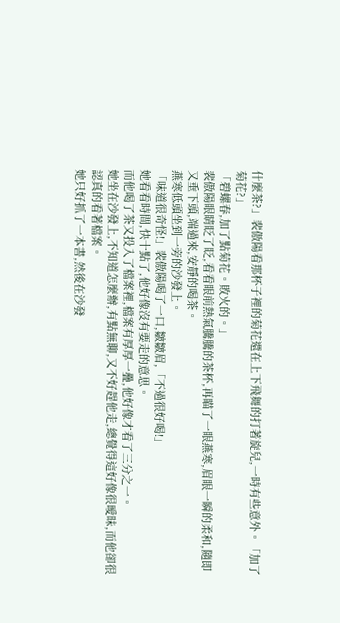什麼茶?」裴傲陽看那杯子裡的菊花還在上下飛舞的打著旋兒,一時有些意外。「加了菊花?」
「碧螺春,加了點菊花。敗火的。」
裴傲陽眼睛眨了眨,看看眼前熱氣騰騰的茶杯,再瞄了一眼燕寒,眉眼一瞬的柔和,隨即又垂下頭,端過來,安靜的喝茶。
燕寒低頭坐到一旁的沙發上。
「味道很奇怪!」裴傲陽喝了一口,皺皺眉,「不過很好喝!」
她看看時間,快十點了,他好像沒有要走的意思。
而他喝了茶又投入了檔案裡,檔案有厚厚一疊,他好像才看了三分之一。
她坐在沙發上,不知道怎麼辦,有點無聊,又不好趕他走,總覺得這好像很曖昧,而他卻很認真的看著檔案。
她只好抓了一本書,然後在沙發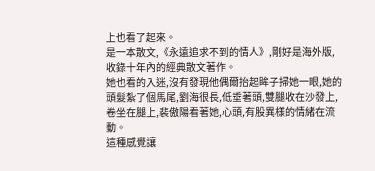上也看了起來。
是一本散文,《永遠追求不到的情人》,剛好是海外版,收錄十年內的經典散文著作。
她也看的入迷,沒有發現他偶爾抬起眸子掃她一眼,她的頭髮紮了個馬尾,劉海很長,低垂著頭,雙腿收在沙發上,卷坐在腿上,裴傲陽看著她,心頭,有股異樣的情緒在流動。
這種感覺讓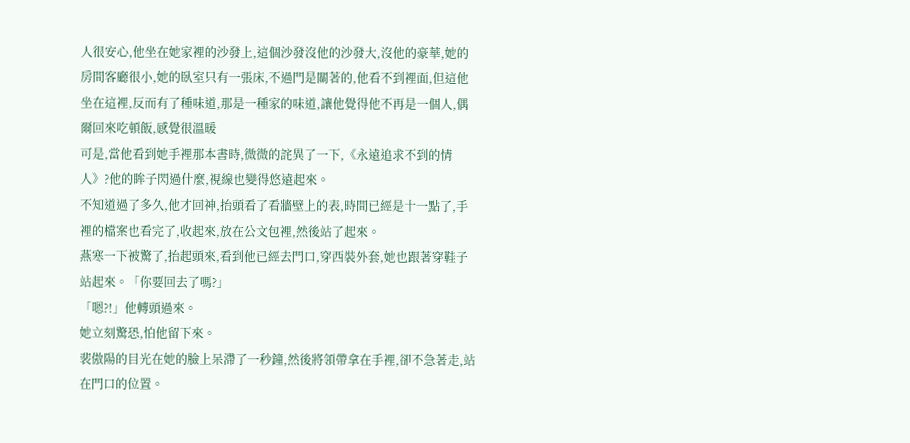人很安心,他坐在她家裡的沙發上,這個沙發沒他的沙發大,沒他的豪華,她的房間客廳很小,她的臥室只有一張床,不過門是關著的,他看不到裡面,但這他坐在這裡,反而有了種味道,那是一種家的味道,讓他覺得他不再是一個人,偶爾回來吃頓飯,感覺很溫暖
可是,當他看到她手裡那本書時,微微的詫異了一下,《永遠追求不到的情人》?他的眸子閃過什麼,視線也變得悠遠起來。
不知道過了多久,他才回神,抬頭看了看牆壁上的表,時間已經是十一點了,手裡的檔案也看完了,收起來,放在公文包裡,然後站了起來。
燕寒一下被驚了,抬起頭來,看到他已經去門口,穿西裝外套,她也跟著穿鞋子站起來。「你要回去了嗎?」
「嗯?!」他轉頭過來。
她立刻驚恐,怕他留下來。
裴傲陽的目光在她的臉上呆滯了一秒鐘,然後將領帶拿在手裡,卻不急著走,站在門口的位置。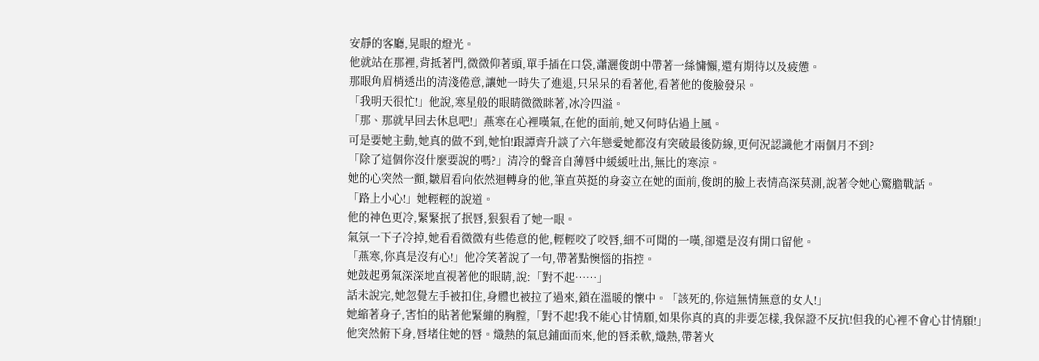安靜的客廳,晃眼的燈光。
他就站在那裡,背抵著門,微微仰著頭,單手插在口袋,瀟灑俊朗中帶著一絲慵懶,還有期待以及疲憊。
那眼角眉梢透出的清淺倦意,讓她一時失了進退,只呆呆的看著他,看著他的俊臉發呆。
「我明天很忙!」他說,寒星般的眼睛微微眯著,冰冷四溢。
「那、那就早回去休息吧!」燕寒在心裡嘆氣,在他的面前,她又何時佔過上風。
可是要她主動,她真的做不到,她怕!跟譚齊升談了六年戀愛她都沒有突破最後防線,更何況認識他才兩個月不到?
「除了這個你沒什麼要說的嗎?」清冷的聲音自薄唇中緩緩吐出,無比的寒涼。
她的心突然一顫,皺眉看向依然迴轉身的他,筆直英挺的身姿立在她的面前,俊朗的臉上表情高深莫測,說著令她心驚膽戰話。
「路上小心!」她輕輕的說道。
他的神色更冷,緊緊抿了抿唇,狠狠看了她一眼。
氣氛一下子冷掉,她看看微微有些倦意的他,輕輕咬了咬唇,細不可聞的一嘆,卻還是沒有開口留他。
「燕寒,你真是沒有心!」他冷笑著說了一句,帶著點懊惱的指控。
她鼓起勇氣深深地直視著他的眼睛,說:「對不起……」
話未說完,她忽覺左手被扣住,身體也被拉了過來,鎖在溫暖的懷中。「該死的,你這無情無意的女人!」
她縮著身子,害怕的貼著他緊繃的胸膛,「對不起!我不能心甘情願,如果你真的真的非要怎樣,我保證不反抗!但我的心裡不會心甘情願!」
他突然俯下身,唇堵住她的唇。熾熱的氣息鋪面而來,他的唇柔軟,熾熱,帶著火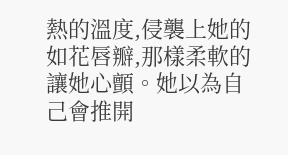熱的溫度,侵襲上她的如花唇瓣,那樣柔軟的讓她心顫。她以為自己會推開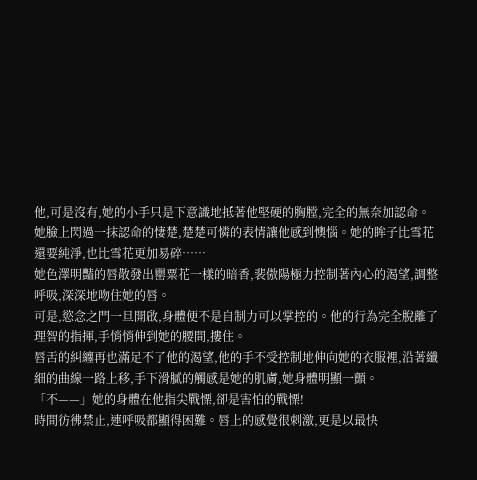他,可是沒有,她的小手只是下意識地抵著他堅硬的胸膛,完全的無奈加認命。
她臉上閃過一抹認命的悽楚,楚楚可憐的表情讓他感到懊惱。她的眸子比雪花還要純淨,也比雪花更加易碎……
她色澤明豔的唇散發出罌粟花一樣的暗香,裴傲陽極力控制著內心的渴望,調整呼吸,深深地吻住她的唇。
可是,慾念之門一旦開啟,身體便不是自制力可以掌控的。他的行為完全脫離了理智的指揮,手悄悄伸到她的腰間,摟住。
唇舌的糾纏再也滿足不了他的渴望,他的手不受控制地伸向她的衣服裡,沿著纖細的曲線一路上移,手下滑膩的觸感是她的肌膚,她身體明顯一顫。
「不——」她的身體在他指尖戰慄,卻是害怕的戰慄!
時間彷彿禁止,連呼吸都顯得困難。唇上的感覺很刺激,更是以最快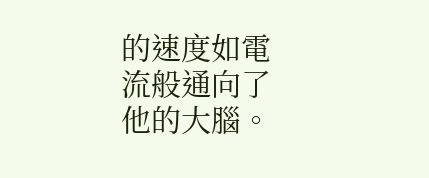的速度如電流般通向了他的大腦。